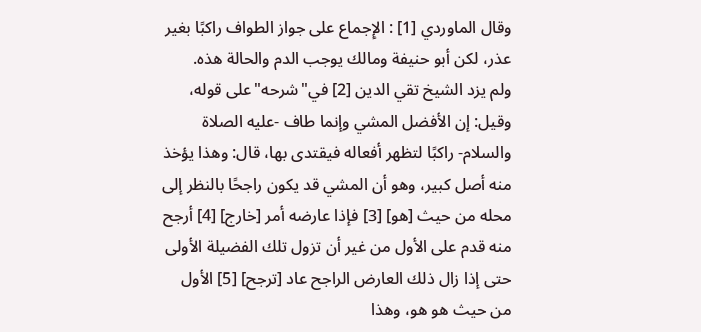وقال الماوردي [1] : الإِجماع على جواز الطواف راكبًا بغير عذر، لكن أبو حنيفة ومالك يوجب الدم والحالة هذه.
ولم يزد الشيخ تقي الدين [2] في"شرحه"على قوله، وقيل: إن الأفضل المشي وإنما طاف -عليه الصلاة والسلام- راكبًا لتظهر أفعاله فيقتدى بها، قال: وهذا يؤخذ منه أصل كبير، وهو أن المشي قد يكون راجحًا بالنظر إلى محله من حيث [هو] [3] فإذا عارضه أمر [خارج] [4] أرجح منه قدم على الأول من غير أن تزول تلك الفضيلة الأولى حتى إذا زال ذلك العارض الراجح عاد [ترجح] [5] الأول من حيث هو هو، وهذا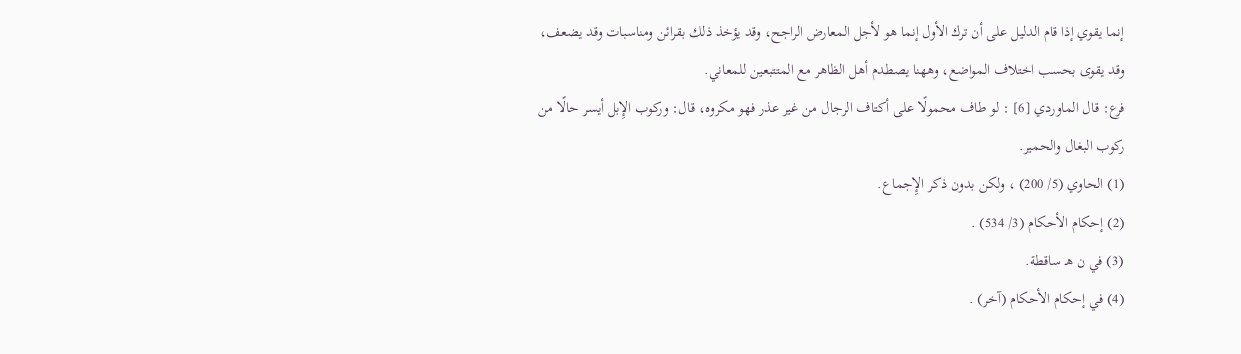إنما يقوي إذا قام الدليل على أن ترك الأول إنما هو لأجل المعارض الراجح، وقد يؤخذ ذلك بقرائن ومناسبات وقد يضعف، وقد يقوى بحسب اختلاف المواضع، وههنا يصطدم أهل الظاهر مع المتتبعين للمعاني.
فرع: قال الماوردي [6] : لو طاف محمولًا على أكتاف الرجال من غير عذر فهو مكروه، قال: وركوب الإِبل أيسر حالًا من ركوب البغال والحمير.
(1) الحاوي (5/ 200) ، ولكن بدون ذكر الإِجماع.
(2) إحكام الأحكام (3/ 534) .
(3) في ن هـ ساقطة.
(4) في إحكام الأحكام (آخر) .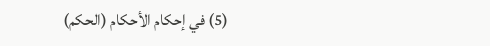(5) في إحكام الأحكام (الحكم)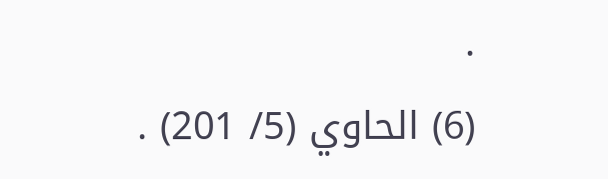.
(6) الحاوي (5/ 201) .